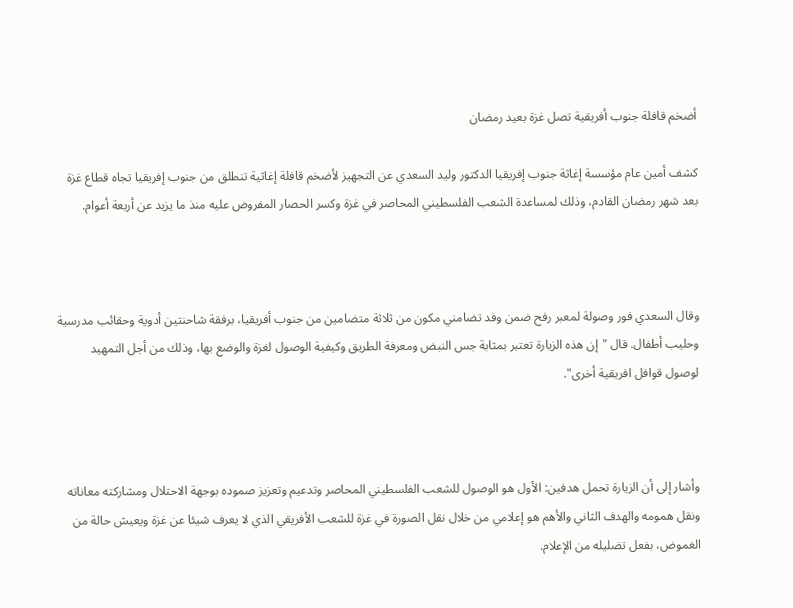أضخم قافلة جنوب أفريقية تصل غزة بعيد رمضان

كشف أمين عام مؤسسة إغاثة جنوب إفريقيا الدكتور وليد السعدي عن التجهيز لأضخم قافلة إغاثية تنطلق من جنوب إفريقيا تجاه قطاع غزة بعد شهر رمضان القادم، وذلك لمساعدة الشعب الفلسطيني المحاصر في غزة وكسر الحصار المفروض عليه منذ ما يزيد عن أربعة أعوام.



وقال السعدي فور وصولة لمعبر رفح ضمن وفد تضامني مكون من ثلاثة متضامين من جنوب أفريقيا، برفقة شاحنتين أدوية وحقائب مدرسية وحليب أطفال. قال "إن هذه الزيارة تعتبر بمثابة جس النبض ومعرفة الطريق وكيفية الوصول لغزة والوضع بها، وذلك من أجل التمهيد لوصول قوافل افريقية أخرى".



وأشار إلى أن الزيارة تحمل هدفين: الأول هو الوصول للشعب الفلسطيني المحاصر وتدعيم وتعزيز صموده بوجهة الاحتلال ومشاركته معاناته ونقل همومه والهدف الثاني والأهم هو إعلامي من خلال نقل الصورة في غزة للشعب الأفريقي الذي لا يعرف شيئا عن غزة ويعيش حالة من الغموض، بفعل تضليله من الإعلام.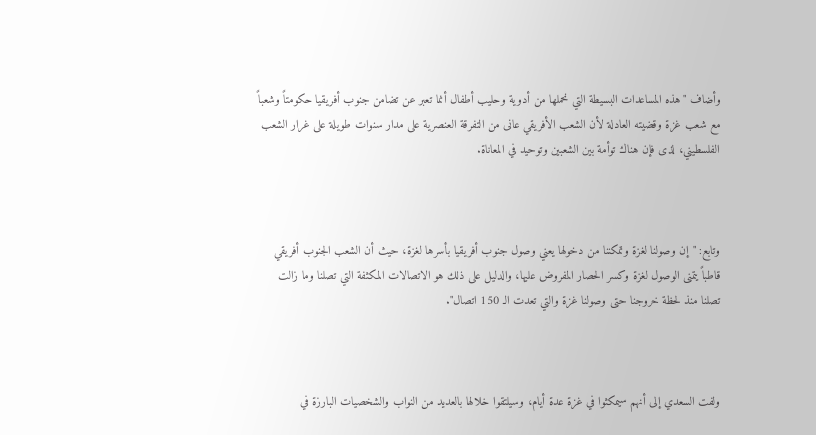وأضاف "هذه المساعدات البسيطة التي نحملها من أدوية وحليب أطفال أنما تعبر عن تضامن جنوب أفريقيا حكومتاً وشعباً مع شعب غزة وقضيته العادلة لأن الشعب الأفريقي عانى من التفرقة العنصرية على مدار سنوات طويلة على غرار الشعب الفلسطيني، لذى فإن هناك توأمة بين الشعبين وتوحيد في المعاناة.



وتابع: "إن وصولنا لغزة وتمكننا من دخولها يعني وصول جنوب أفريقيا بأسرها لغزة، حيث أن الشعب الجنوب أفريقي قاطباً يتمنى الوصول لغزة وكسر الحصار المفروض عليها، والدليل على ذلك هو الاتصالات المكثفة التي تصلنا وما زالت تصلنا منذ لحظة خروجنا حتى وصولنا غزة والتي تعدت الـ 150 اتصال".



ولفت السعدي إلى أنهم سيمكثوا في غزة عدة أيام، وسيلتقوا خلالها بالعديد من النواب والشخصيات البارزة في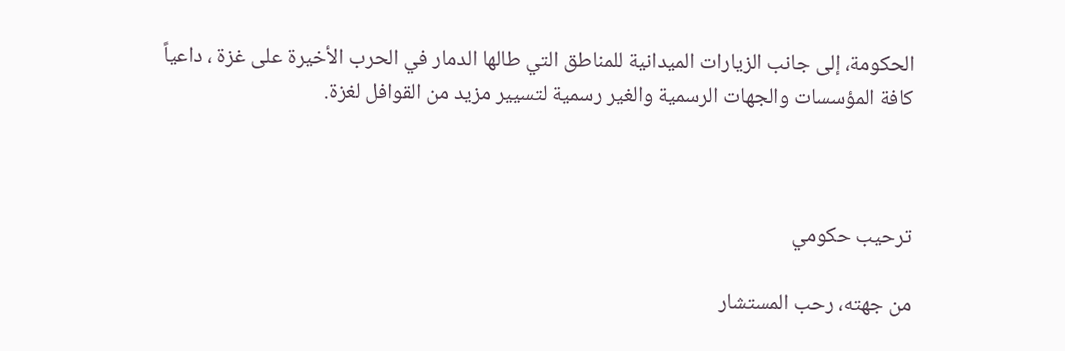الحكومة، إلى جانب الزيارات الميدانية للمناطق التي طالها الدمار في الحرب الأخيرة على غزة ، داعياً كافة المؤسسات والجهات الرسمية والغير رسمية لتسيير مزيد من القوافل لغزة.



ترحيب حكومي

من جهته، رحب المستشار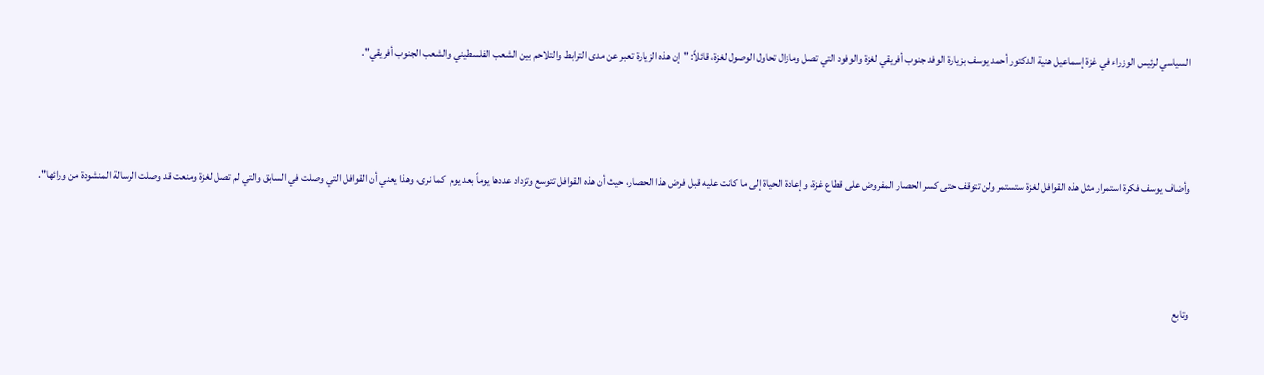السياسي لرئيس الوزراء في غزة إسماعيل هنية الدكتور أحمد يوسف بزيارة الوفد جنوب أفريقي لغزة والوفود التي تصل ومازال تحاول الوصول لغزة، قائلاً: "إن هذه الزيارة تعبر عن مدى الترابط والتلاحم بين الشعب الفلسطيني والشعب الجنوب أفريقي".



وأضاف يوسف فكرة استمرار مثل هذه القوافل لغزة ستستمر ولن تتوقف حتى كسر الحصار المفروض على قطاع غزة، وإعادة الحياة إلى ما كانت عليه قبل فرض هذا الحصار، حيث أن هذه القوافل تتوسع وتزداد عددها يوماً بعد يوم  كما نرى، وهذا يعني أن القوافل التي وصلت في السابق والتي لم تصل لغزة ومنعت قد وصلت الرسالة المنشودة من ورائها".



وتابع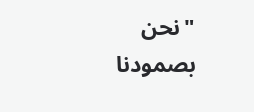"نحن بصمودنا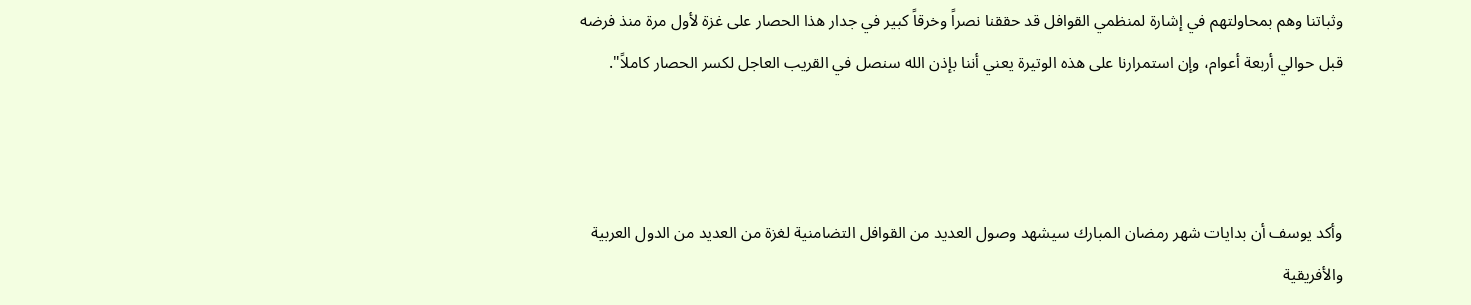وثباتنا وهم بمحاولتهم في إشارة لمنظمي القوافل قد حققنا نصراً وخرقاً كبير في جدار هذا الحصار على غزة لأول مرة منذ فرضه قبل حوالي أربعة أعوام، وإن استمرارنا على هذه الوتيرة يعني أننا بإذن الله سنصل في القريب العاجل لكسر الحصار كاملاً".



وأكد يوسف أن بدايات شهر رمضان المبارك سيشهد وصول العديد من القوافل التضامنية لغزة من العديد من الدول العربية والأفريقية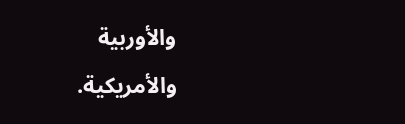والأوربية والأمريكية.